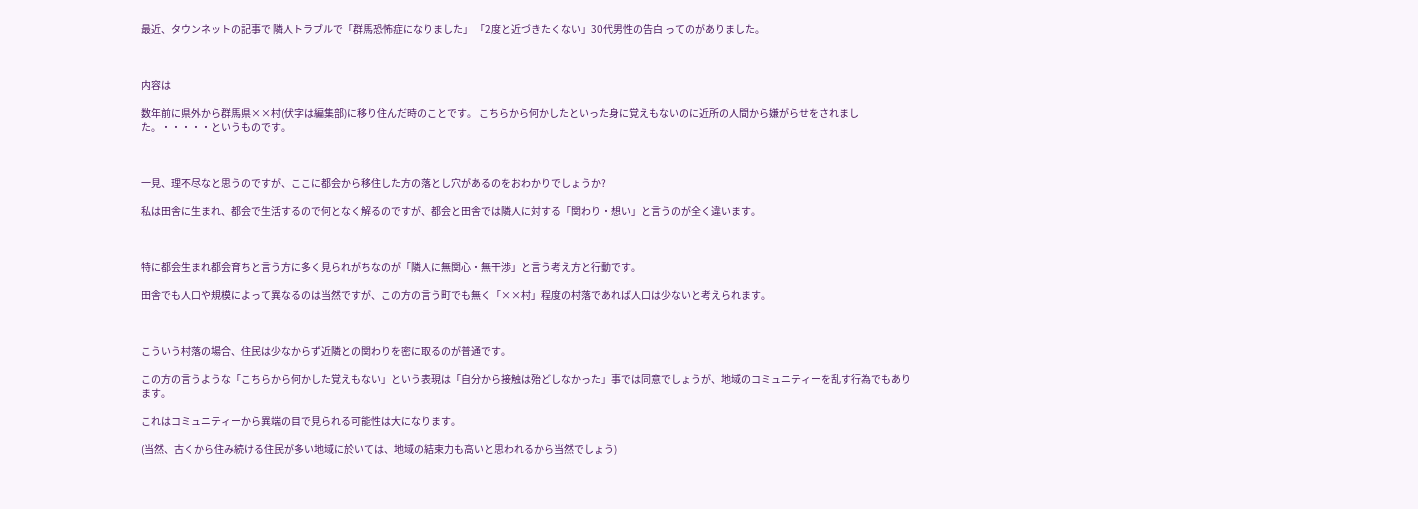最近、タウンネットの記事で 隣人トラブルで「群馬恐怖症になりました」 「2度と近づきたくない」30代男性の告白 ってのがありました。



内容は

数年前に県外から群馬県××村(伏字は編集部)に移り住んだ時のことです。 こちらから何かしたといった身に覚えもないのに近所の人間から嫌がらせをされました。・・・・・というものです。



一見、理不尽なと思うのですが、ここに都会から移住した方の落とし穴があるのをおわかりでしょうか?

私は田舎に生まれ、都会で生活するので何となく解るのですが、都会と田舎では隣人に対する「関わり・想い」と言うのが全く違います。



特に都会生まれ都会育ちと言う方に多く見られがちなのが「隣人に無関心・無干渉」と言う考え方と行動です。

田舎でも人口や規模によって異なるのは当然ですが、この方の言う町でも無く「××村」程度の村落であれば人口は少ないと考えられます。



こういう村落の場合、住民は少なからず近隣との関わりを密に取るのが普通です。

この方の言うような「こちらから何かした覚えもない」という表現は「自分から接触は殆どしなかった」事では同意でしょうが、地域のコミュニティーを乱す行為でもあります。

これはコミュニティーから異端の目で見られる可能性は大になります。

(当然、古くから住み続ける住民が多い地域に於いては、地域の結束力も高いと思われるから当然でしょう)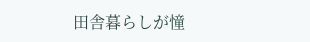田舎暮らしが憧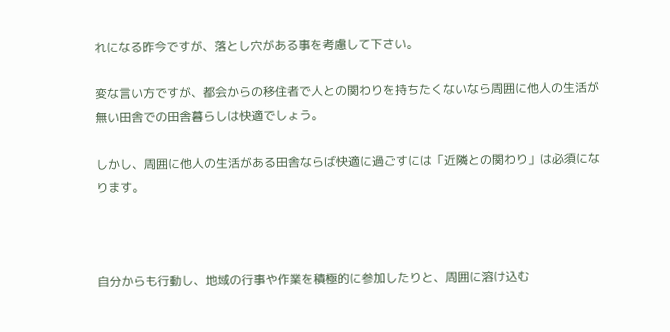れになる昨今ですが、落とし穴がある事を考慮して下さい。

変な言い方ですが、都会からの移住者で人との関わりを持ちたくないなら周囲に他人の生活が無い田舎での田舎暮らしは快適でしょう。

しかし、周囲に他人の生活がある田舎ならば快適に過ごすには「近隣との関わり」は必須になります。



自分からも行動し、地域の行事や作業を積極的に参加したりと、周囲に溶け込む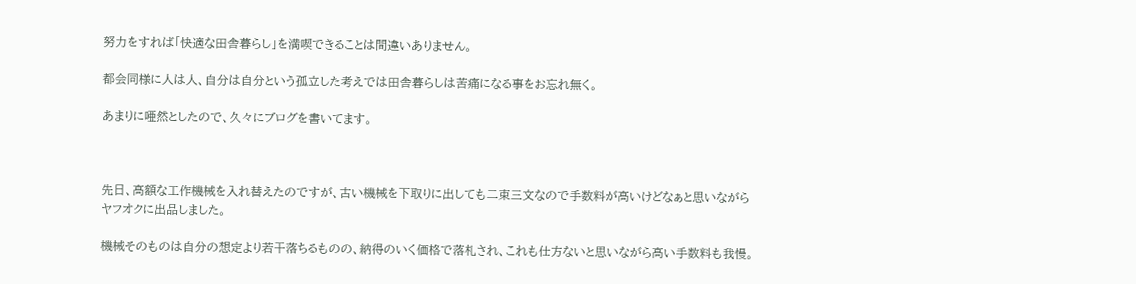努力をすれば「快適な田舎暮らし」を満喫できることは間違いありません。

都会同様に人は人、自分は自分という孤立した考えでは田舎暮らしは苦痛になる事をお忘れ無く。

あまりに唖然としたので、久々にブログを書いてます。



先日、高額な工作機械を入れ替えたのですが、古い機械を下取りに出しても二束三文なので手数料が高いけどなぁと思いながらヤフオクに出品しました。

機械そのものは自分の想定より若干落ちるものの、納得のいく価格で落札され、これも仕方ないと思いながら高い手数料も我慢。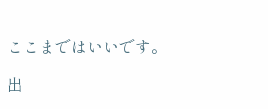ここまではいいです。

出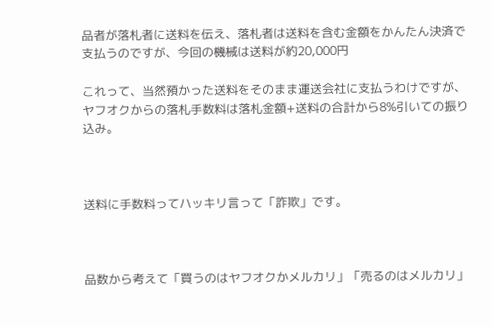品者が落札者に送料を伝え、落札者は送料を含む金額をかんたん決済で支払うのですが、今回の機械は送料が約20,000円

これって、当然預かった送料をそのまま運送会社に支払うわけですが、ヤフオクからの落札手数料は落札金額+送料の合計から8%引いての振り込み。



送料に手数料ってハッキリ言って「詐欺」です。



品数から考えて「買うのはヤフオクかメルカリ」「売るのはメルカリ」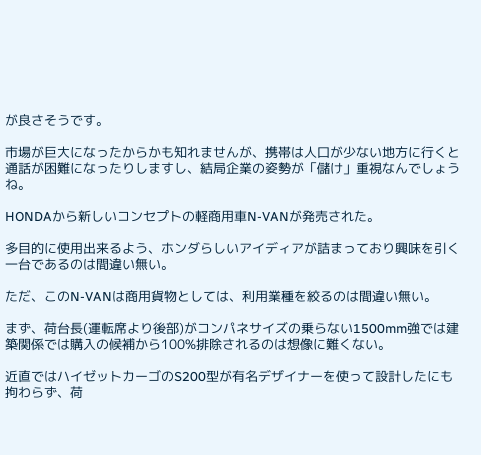が良さそうです。

市場が巨大になったからかも知れませんが、携帯は人口が少ない地方に行くと通話が困難になったりしますし、結局企業の姿勢が「儲け」重視なんでしょうね。

HONDAから新しいコンセプトの軽商用車N-VANが発売された。

多目的に使用出来るよう、ホンダらしいアイディアが詰まっており興味を引く一台であるのは間違い無い。

ただ、このN-VANは商用貨物としては、利用業種を絞るのは間違い無い。

まず、荷台長(運転席より後部)がコンパネサイズの乗らない1500mm強では建築関係では購入の候補から100%排除されるのは想像に難くない。

近直ではハイゼットカーゴのS200型が有名デザイナーを使って設計したにも拘わらず、荷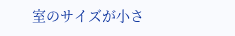室のサイズが小さ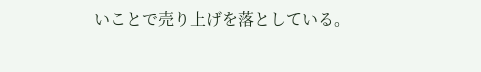いことで売り上げを落としている。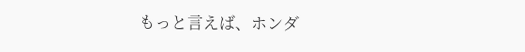もっと言えば、ホンダ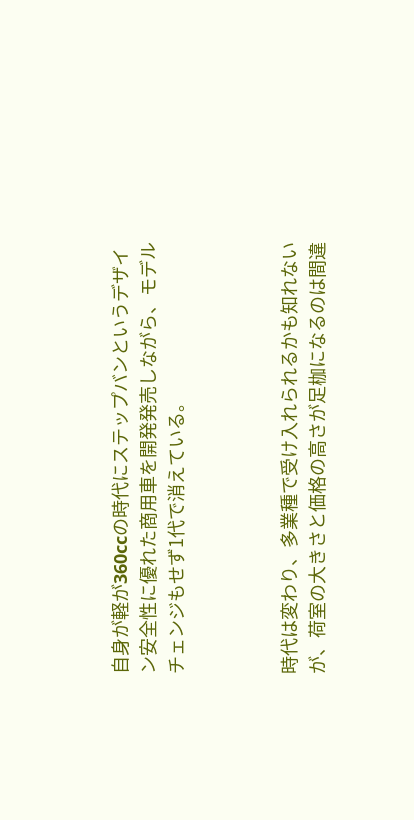自身が軽が360ccの時代にステップバンというデザイン安全性に優れた商用車を開発発売しながら、モデルチェンジもせず1代で消えている。



時代は変わり、多業種で受け入れられるかも知れないが、荷室の大きさと価格の高さが足枷になるのは間違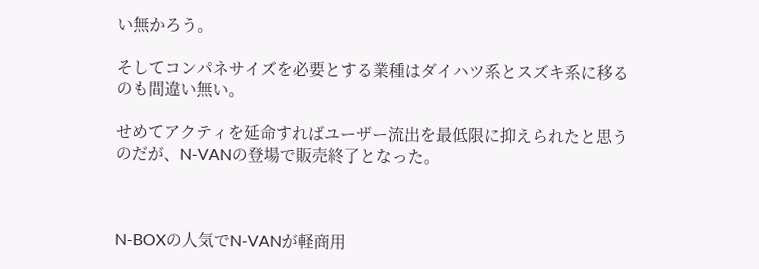い無かろう。

そしてコンパネサイズを必要とする業種はダイハツ系とスズキ系に移るのも間違い無い。

せめてアクティを延命すればユーザー流出を最低限に抑えられたと思うのだが、N-VANの登場で販売終了となった。



N-BOXの人気でN-VANが軽商用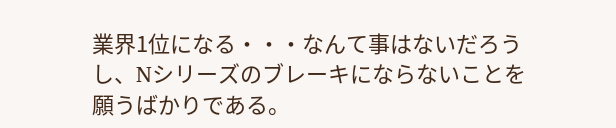業界1位になる・・・なんて事はないだろうし、Nシリーズのブレーキにならないことを願うばかりである。